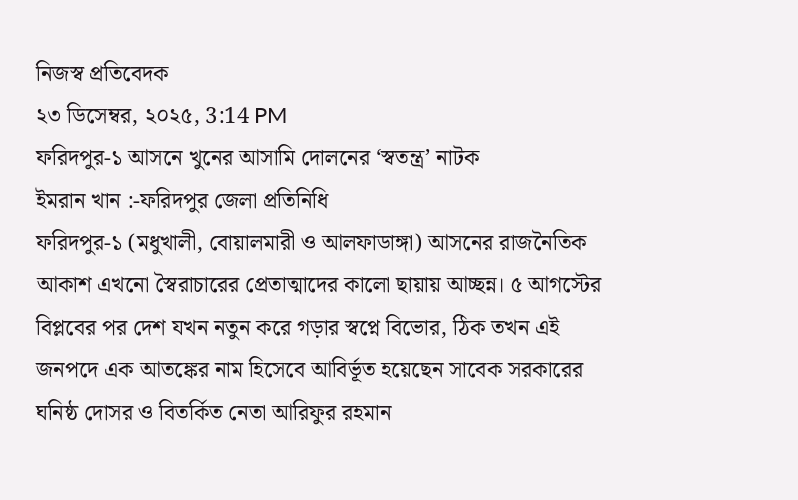নিজস্ব প্রতিবেদক
২৩ ডিসেম্বর, ২০২৫, 3:14 PM
ফরিদপুর-১ আসনে খুনের আসামি দোলনের ‘স্বতন্ত্র’ নাটক
ইমরান খান :-ফরিদপুর জেলা প্রতিনিধি
ফরিদপুর-১ (মধুখালী, বোয়ালমারী ও আলফাডাঙ্গা) আসনের রাজনৈতিক আকাশ এখনো স্বৈরাচারের প্রেতাত্মাদের কালো ছায়ায় আচ্ছন্ন। ৫ আগস্টের বিপ্লবের পর দেশ যখন নতুন করে গড়ার স্বপ্নে বিভোর, ঠিক তখন এই জনপদে এক আতঙ্কের নাম হিসেবে আবির্ভূত হয়েছেন সাবেক সরকারের ঘনিষ্ঠ দোসর ও বিতর্কিত নেতা আরিফুর রহমান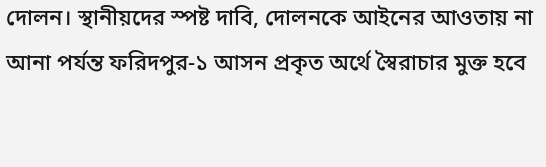দোলন। স্থানীয়দের স্পষ্ট দাবি, দোলনকে আইনের আওতায় না আনা পর্যন্ত ফরিদপুর-১ আসন প্রকৃত অর্থে স্বৈরাচার মুক্ত হবে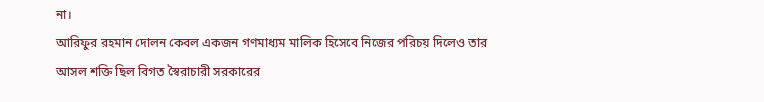না।
আরিফুর রহমান দোলন কেবল একজন গণমাধ্যম মালিক হিসেবে নিজের পরিচয় দিলেও তার আসল শক্তি ছিল বিগত স্বৈরাচারী সরকারের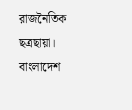রাজনৈতিক ছত্রছায়া। বাংলাদেশ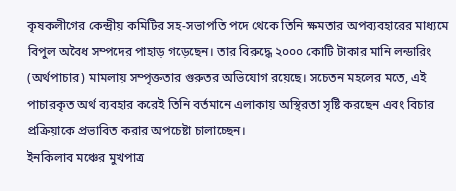কৃষকলীগের কেন্দ্রীয় কমিটির সহ-সভাপতি পদে থেকে তিনি ক্ষমতার অপব্যবহারের মাধ্যমে বিপুল অবৈধ সম্পদের পাহাড় গড়েছেন। তার বিরুদ্ধে ২০০০ কোটি টাকার মানি লন্ডারিং (অর্থপাচার) মামলায় সম্পৃক্ততার গুরুতর অভিযোগ রয়েছে। সচেতন মহলের মতে, এই পাচারকৃত অর্থ ব্যবহার করেই তিনি বর্তমানে এলাকায় অস্থিরতা সৃষ্টি করছেন এবং বিচার প্রক্রিয়াকে প্রভাবিত করার অপচেষ্টা চালাচ্ছেন।
ইনকিলাব মঞ্চের মুখপাত্র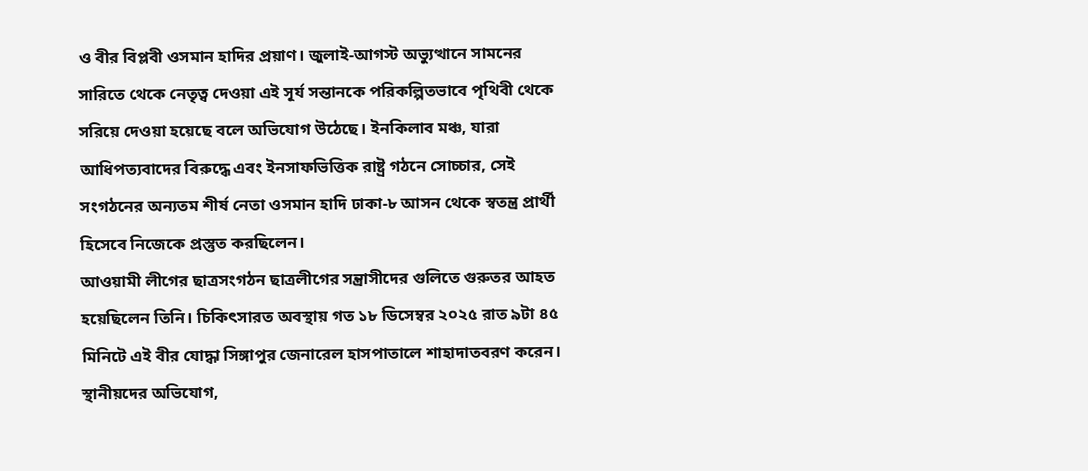ও বীর বিপ্লবী ওসমান হাদির প্রয়াণ। জুলাই-আগস্ট অভ্যুত্থানে সামনের সারিতে থেকে নেতৃত্ব দেওয়া এই সূর্য সন্তানকে পরিকল্পিতভাবে পৃথিবী থেকে সরিয়ে দেওয়া হয়েছে বলে অভিযোগ উঠেছে। ইনকিলাব মঞ্চ, যারা আধিপত্যবাদের বিরুদ্ধে এবং ইনসাফভিত্তিক রাষ্ট্র গঠনে সোচ্চার, সেই সংগঠনের অন্যতম শীর্ষ নেতা ওসমান হাদি ঢাকা-৮ আসন থেকে স্বতন্ত্র প্রার্থী হিসেবে নিজেকে প্রস্তুত করছিলেন।
আওয়ামী লীগের ছাত্রসংগঠন ছাত্রলীগের সন্ত্রাসীদের গুলিতে গুরুতর আহত হয়েছিলেন তিনি। চিকিৎসারত অবস্থায় গত ১৮ ডিসেম্বর ২০২৫ রাত ৯টা ৪৫ মিনিটে এই বীর যোদ্ধা সিঙ্গাপুর জেনারেল হাসপাতালে শাহাদাতবরণ করেন।
স্থানীয়দের অভিযোগ,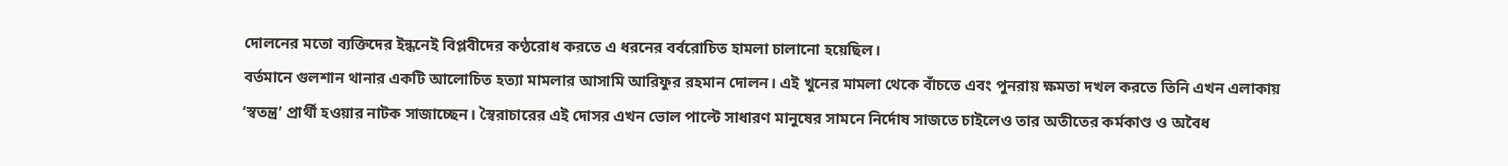দোলনের মতো ব্যক্তিদের ইন্ধনেই বিপ্লবীদের কণ্ঠরোধ করতে এ ধরনের বর্বরোচিত হামলা চালানো হয়েছিল।
বর্তমানে গুলশান থানার একটি আলোচিত হত্যা মামলার আসামি আরিফুর রহমান দোলন। এই খুনের মামলা থেকে বাঁচতে এবং পুনরায় ক্ষমতা দখল করতে তিনি এখন এলাকায় ‘স্বতন্ত্র’ প্রার্থী হওয়ার নাটক সাজাচ্ছেন। স্বৈরাচারের এই দোসর এখন ভোল পাল্টে সাধারণ মানুষের সামনে নির্দোষ সাজতে চাইলেও তার অতীতের কর্মকাণ্ড ও অবৈধ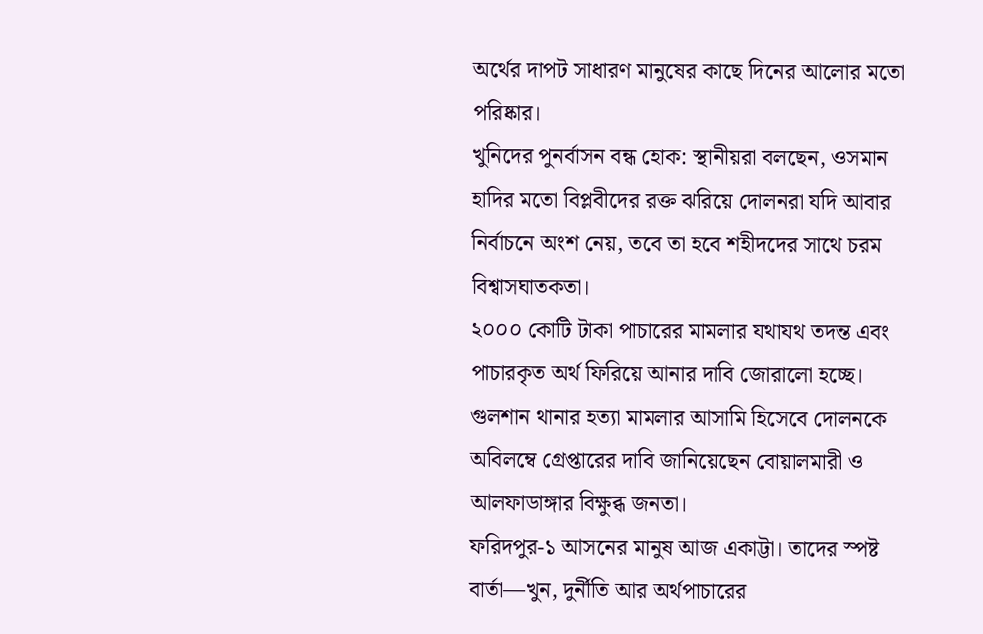অর্থের দাপট সাধারণ মানুষের কাছে দিনের আলোর মতো পরিষ্কার।
খুনিদের পুনর্বাসন বন্ধ হোক: স্থানীয়রা বলছেন, ওসমান হাদির মতো বিপ্লবীদের রক্ত ঝরিয়ে দোলনরা যদি আবার নির্বাচনে অংশ নেয়, তবে তা হবে শহীদদের সাথে চরম বিশ্বাসঘাতকতা।
২০০০ কোটি টাকা পাচারের মামলার যথাযথ তদন্ত এবং পাচারকৃত অর্থ ফিরিয়ে আনার দাবি জোরালো হচ্ছে।
গুলশান থানার হত্যা মামলার আসামি হিসেবে দোলনকে অবিলম্বে গ্রেপ্তারের দাবি জানিয়েছেন বোয়ালমারী ও আলফাডাঙ্গার বিক্ষুব্ধ জনতা।
ফরিদপুর-১ আসনের মানুষ আজ একাট্টা। তাদের স্পষ্ট বার্তা—খুন, দুর্নীতি আর অর্থপাচারের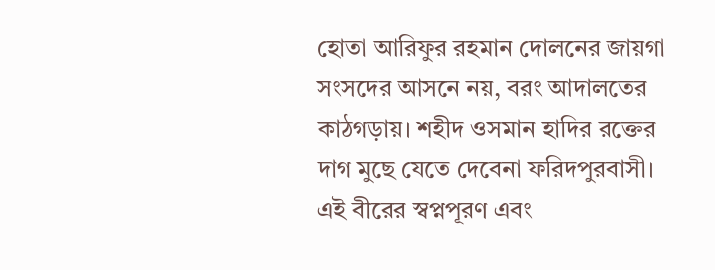হোতা আরিফুর রহমান দোলনের জায়গা সংসদের আসনে নয়, বরং আদালতের কাঠগড়ায়। শহীদ ওসমান হাদির রক্তের দাগ মুছে যেতে দেবেনা ফরিদপুরবাসী। এই বীরের স্বপ্নপূরণ এবং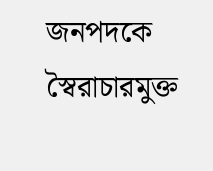জনপদকে স্বৈরাচারমুক্ত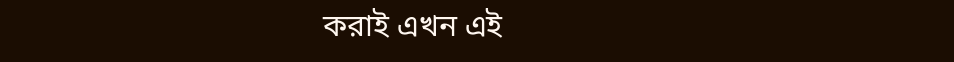করাই এখন এই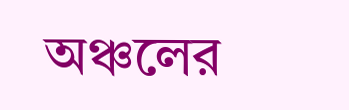অঞ্চলের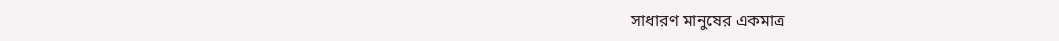সাধারণ মানুষের একমাত্র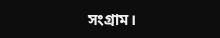সংগ্রাম।